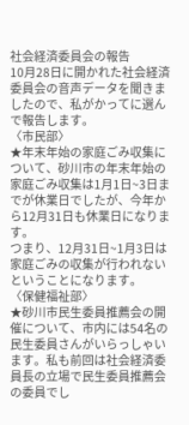社会経済委員会の報告
10月28日に開かれた社会経済委員会の音声データを聞きましたので、私がかってに選んで報告します。
〈市民部〉
★年末年始の家庭ごみ収集について、砂川市の年末年始の家庭ごみ収集は1月1日~3日までが休業日でしたが、今年から12月31日も休業日になります。
つまり、12月31日~1月3日は家庭ごみの収集が行われないということになります。
〈保健福祉部〉
★砂川市民生委員推薦会の開催について、市内には54名の民生委員さんがいらっしゃいます。私も前回は社会経済委員長の立場で民生委員推薦会の委員でし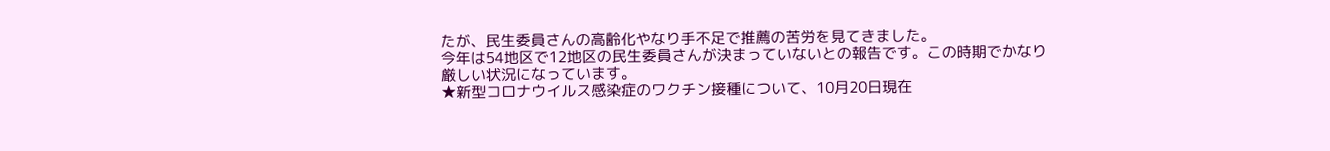たが、民生委員さんの高齢化やなり手不足で推薦の苦労を見てきました。
今年は54地区で12地区の民生委員さんが決まっていないとの報告です。この時期でかなり厳しい状況になっています。
★新型コロナウイルス感染症のワクチン接種について、10月20日現在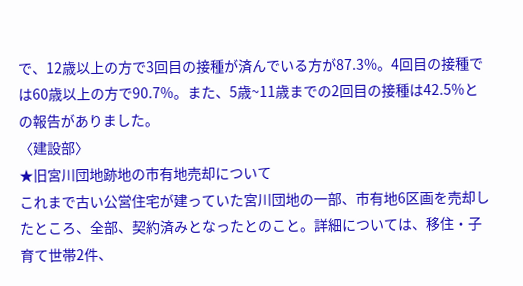で、12歳以上の方で3回目の接種が済んでいる方が87.3%。4回目の接種では60歳以上の方で90.7%。また、5歳~11歳までの2回目の接種は42.5%との報告がありました。
〈建設部〉
★旧宮川団地跡地の市有地売却について
これまで古い公営住宅が建っていた宮川団地の一部、市有地6区画を売却したところ、全部、契約済みとなったとのこと。詳細については、移住・子育て世帯2件、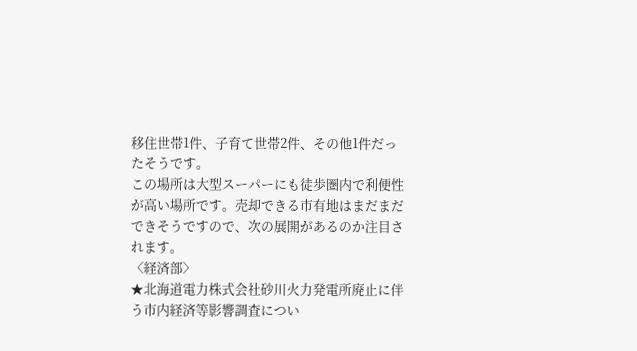移住世帯1件、子育て世帯2件、その他1件だったそうです。
この場所は大型スーパーにも徒歩圏内で利便性が高い場所です。売却できる市有地はまだまだできそうですので、次の展開があるのか注目されます。
〈経済部〉
★北海道電力株式会社砂川火力発電所廃止に伴う市内経済等影響調査につい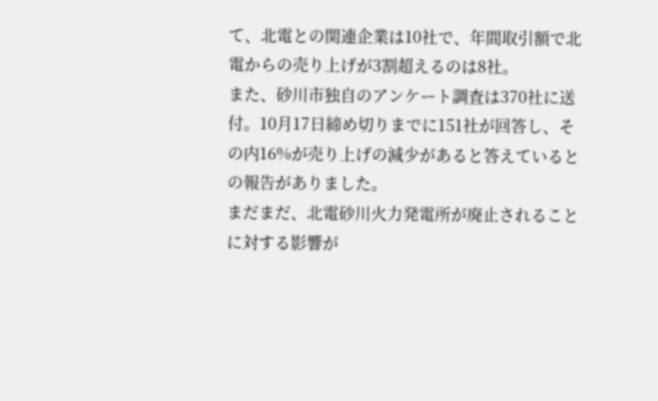て、北電との関連企業は10社で、年間取引額で北電からの売り上げが3割超えるのは8社。
また、砂川市独自のアンケート調査は370社に送付。10月17日締め切りまでに151社が回答し、その内16%が売り上げの減少があると答えているとの報告がありました。
まだまだ、北電砂川火力発電所が廃止されることに対する影響が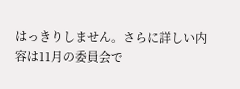はっきりしません。さらに詳しい内容は11月の委員会で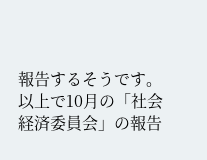報告するそうです。
以上で10月の「社会経済委員会」の報告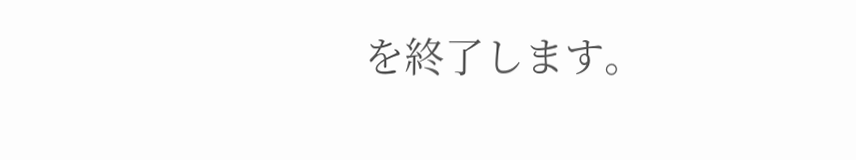を終了します。